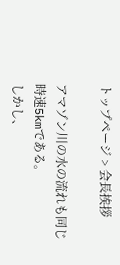トップページ > 会長挨拶

アマゾン川の水の流れも同じ時速5kmである。
しかし、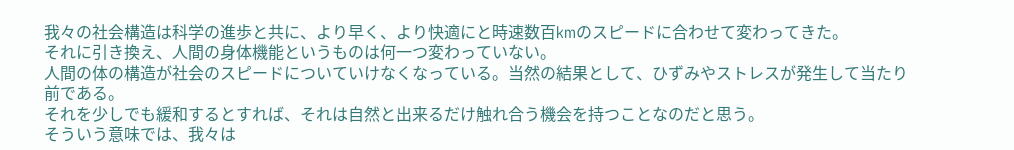我々の社会構造は科学の進歩と共に、より早く、より快適にと時速数百kmのスピードに合わせて変わってきた。
それに引き換え、人間の身体機能というものは何一つ変わっていない。
人間の体の構造が社会のスピードについていけなくなっている。当然の結果として、ひずみやストレスが発生して当たり前である。
それを少しでも緩和するとすれば、それは自然と出来るだけ触れ合う機会を持つことなのだと思う。
そういう意味では、我々は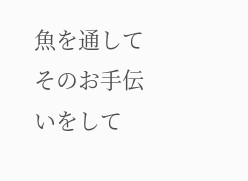魚を通してそのお手伝いをして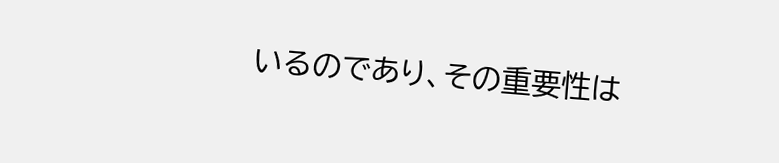いるのであり、その重要性は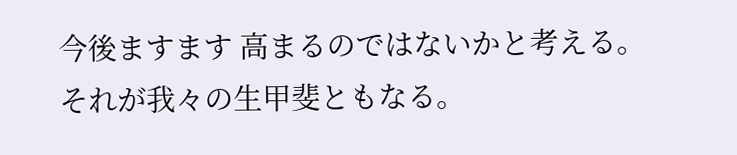今後ますます 高まるのではないかと考える。
それが我々の生甲斐ともなる。